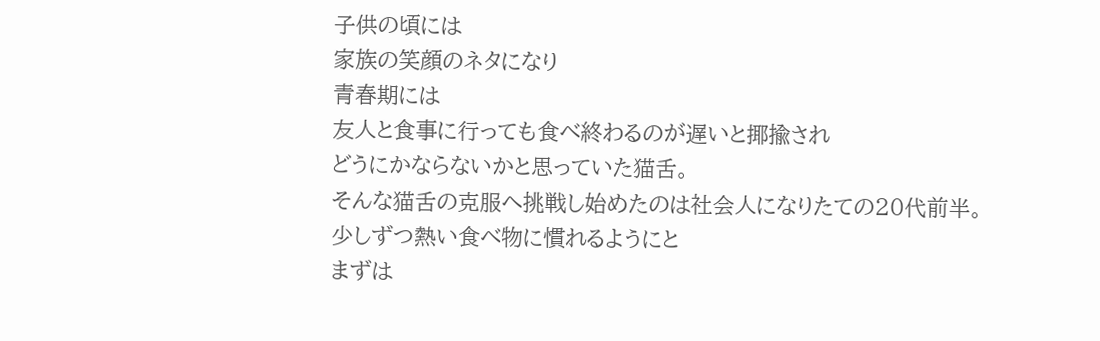子供の頃には
家族の笑顔のネタになり
青春期には
友人と食事に行っても食べ終わるのが遅いと揶揄され
どうにかならないかと思っていた猫舌。
そんな猫舌の克服へ挑戦し始めたのは社会人になりたての20代前半。
少しずつ熱い食べ物に慣れるようにと
まずは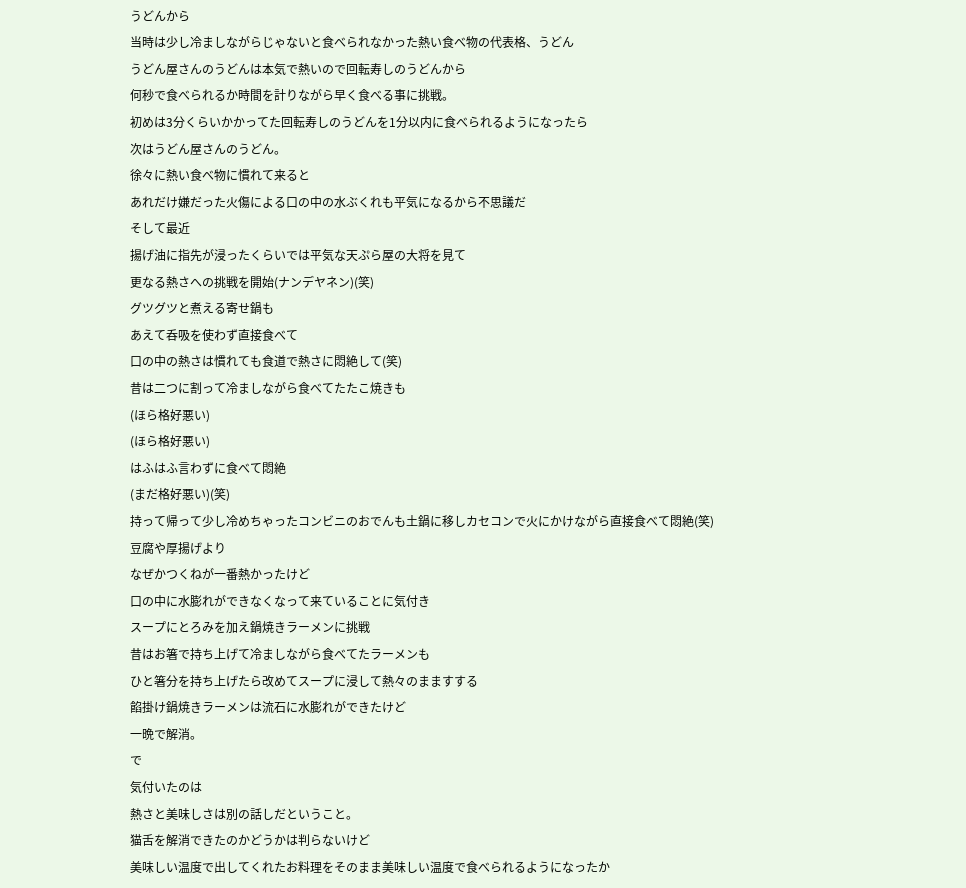うどんから
当時は少し冷ましながらじゃないと食べられなかった熱い食べ物の代表格、うどん
うどん屋さんのうどんは本気で熱いので回転寿しのうどんから
何秒で食べられるか時間を計りながら早く食べる事に挑戦。
初めは3分くらいかかってた回転寿しのうどんを1分以内に食べられるようになったら
次はうどん屋さんのうどん。
徐々に熱い食べ物に慣れて来ると
あれだけ嫌だった火傷による口の中の水ぶくれも平気になるから不思議だ
そして最近
揚げ油に指先が浸ったくらいでは平気な天ぷら屋の大将を見て
更なる熱さへの挑戦を開始(ナンデヤネン)(笑)
グツグツと煮える寄せ鍋も
あえて呑吸を使わず直接食べて
口の中の熱さは慣れても食道で熱さに悶絶して(笑)
昔は二つに割って冷ましながら食べてたたこ焼きも
(ほら格好悪い)
(ほら格好悪い)
はふはふ言わずに食べて悶絶
(まだ格好悪い)(笑)
持って帰って少し冷めちゃったコンビニのおでんも土鍋に移しカセコンで火にかけながら直接食べて悶絶(笑)
豆腐や厚揚げより
なぜかつくねが一番熱かったけど
口の中に水膨れができなくなって来ていることに気付き
スープにとろみを加え鍋焼きラーメンに挑戦
昔はお箸で持ち上げて冷ましながら食べてたラーメンも
ひと箸分を持ち上げたら改めてスープに浸して熱々のまますする
餡掛け鍋焼きラーメンは流石に水膨れができたけど
一晩で解消。
で
気付いたのは
熱さと美味しさは別の話しだということ。
猫舌を解消できたのかどうかは判らないけど
美味しい温度で出してくれたお料理をそのまま美味しい温度で食べられるようになったか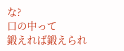な?
口の中って
鍛えれば鍛えられ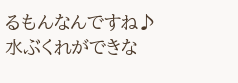るもんなんですね♪
水ぶくれができな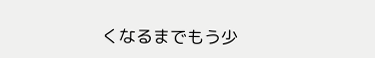くなるまでもう少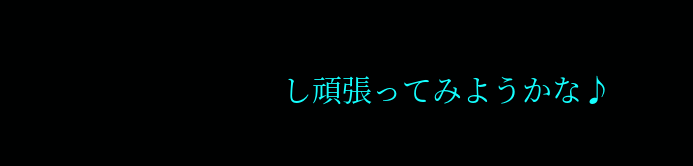し頑張ってみようかな♪